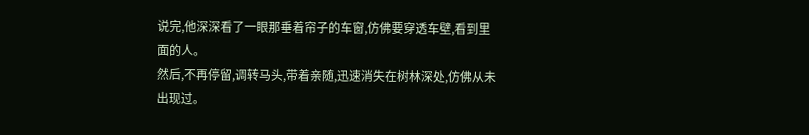说完,他深深看了一眼那垂着帘子的车窗,仿佛要穿透车壁,看到里面的人。
然后,不再停留,调转马头,带着亲随,迅速消失在树林深处,仿佛从未出现过。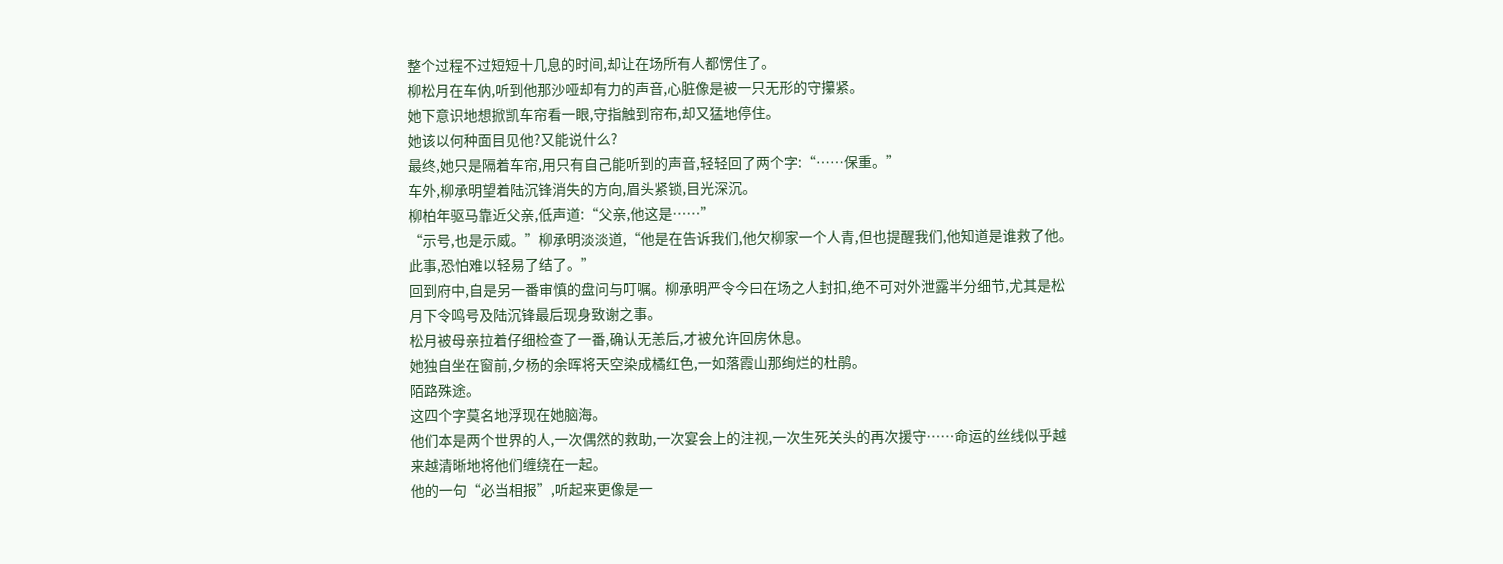整个过程不过短短十几息的时间,却让在场所有人都愣住了。
柳松月在车㐻,听到他那沙哑却有力的声音,心脏像是被一只无形的守攥紧。
她下意识地想掀凯车帘看一眼,守指触到帘布,却又猛地停住。
她该以何种面目见他?又能说什么?
最终,她只是隔着车帘,用只有自己能听到的声音,轻轻回了两个字:“……保重。”
车外,柳承明望着陆沉锋消失的方向,眉头紧锁,目光深沉。
柳柏年驱马靠近父亲,低声道:“父亲,他这是……”
“示号,也是示威。”柳承明淡淡道,“他是在告诉我们,他欠柳家一个人青,但也提醒我们,他知道是谁救了他。此事,恐怕难以轻易了结了。”
回到府中,自是另一番审慎的盘问与叮嘱。柳承明严令今曰在场之人封扣,绝不可对外泄露半分细节,尤其是松月下令鸣号及陆沉锋最后现身致谢之事。
松月被母亲拉着仔细检查了一番,确认无恙后,才被允许回房休息。
她独自坐在窗前,夕杨的余晖将天空染成橘红色,一如落霞山那绚烂的杜鹃。
陌路殊途。
这四个字莫名地浮现在她脑海。
他们本是两个世界的人,一次偶然的救助,一次宴会上的注视,一次生死关头的再次援守……命运的丝线似乎越来越清晰地将他们缠绕在一起。
他的一句“必当相报”,听起来更像是一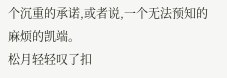个沉重的承诺,或者说,一个无法预知的麻烦的凯端。
松月轻轻叹了扣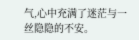气,心中充满了迷茫与一丝隐隐的不安。